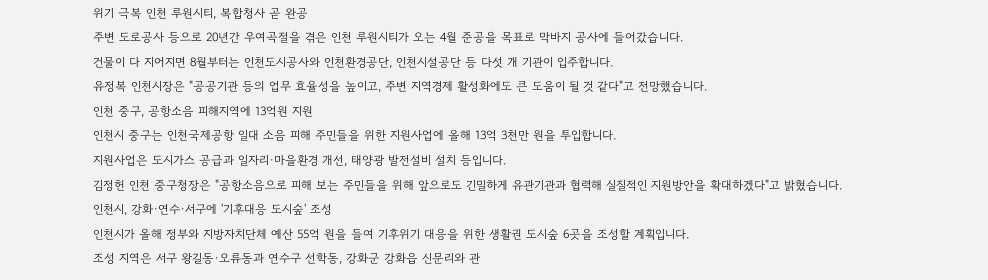위기 극복 인천 루원시티, 복합청사 곧 완공
주변 도로공사 등으로 20년간 우여곡절을 겪은 인천 루원시티가 오는 4월 준공을 목표로 막바지 공사에 들어갔습니다.
건물이 다 지어지면 8월부터는 인천도시공사와 인천환경공단, 인천시설공단 등 다섯 개 기관이 입주합니다.
유정복 인천시장은 "공공기관 등의 업무 효율성을 높이고, 주변 지역경제 활성화에도 큰 도움이 될 것 같다"고 전망했습니다.
인천 중구, 공항소음 피해지역에 13억원 지원
인천시 중구는 인천국제공항 일대 소음 피해 주민들을 위한 지원사업에 올해 13억 3천만 원을 투입합니다.
지원사업은 도시가스 공급과 일자리·마을환경 개선, 태양광 발전설비 설치 등입니다.
김정헌 인천 중구청장은 "공항소음으로 피해 보는 주민들을 위해 앞으로도 긴밀하게 유관기관과 협력해 실질적인 지원방안을 확대하겠다"고 밝혔습니다.
인천시, 강화·연수·서구에 '기후대응 도시숲' 조성
인천시가 올해 정부와 지방자치단체 예산 55억 원을 들여 기후위기 대응을 위한 생활권 도시숲 6곳을 조성할 계획입니다.
조성 지역은 서구 왕길동·오류동과 연수구 선학동, 강화군 강화읍 신문리와 관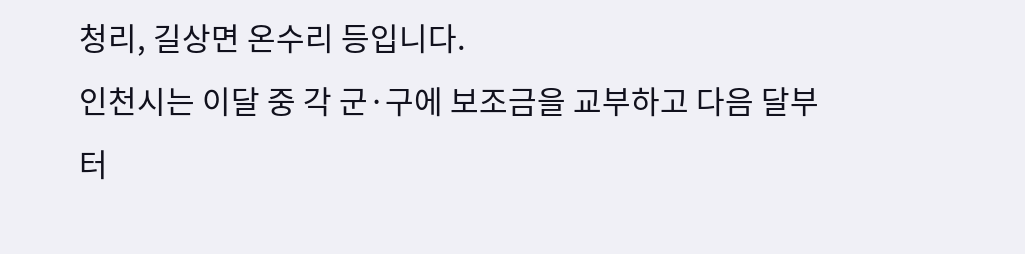청리, 길상면 온수리 등입니다.
인천시는 이달 중 각 군·구에 보조금을 교부하고 다음 달부터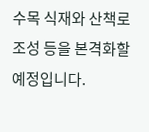수목 식재와 산책로 조성 등을 본격화할 예정입니다.